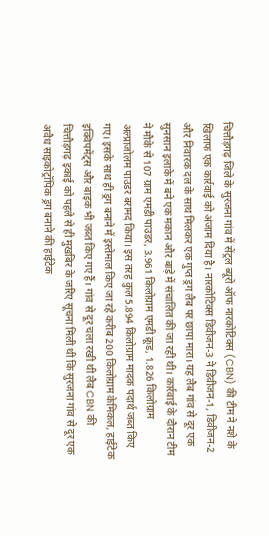चित्तौड़गढ़ जिले के सुरजना गांव में सेंट्रल ब्यूरो ऑफ नारकोटिक्स (CBN) की टीम ने नशे के खिलाफ एक कार्रवाई को अंजाम दिया है। नारकोटिक्स डिवीजन-3 ने डिवीजन-1, डिवीजन-2 और निवारक दल के साथ मिलकर एक गुप्त ड्रग लैब पर छापा मारा। यह लैब गांव से दूर एक सुनसान इलाके में बने एक मकान और बाड़े में संचालित की जा रही थी। कार्रवाई के दौरान टीम ने मौके से 107 ग्राम एमडी पाउडर, 3.961 किलोग्राम एमडी क्रूड, 1.826 किलोग्राम अल्प्राजोलम पाउडर बरामद किया। इस तरह कुल 5.894 किलोग्राम मादक पदार्थ जब्त किए गए। इसके साथ ही ड्रग बनाने में इस्तेमाल किए जा रहे करीब 200 किलोग्राम केमिकल, हाईटेक इक्विपमेंट्स और बाइक भी जब्त किए गए हैं। गांव से दूर चला रखी थी लैब CBN की चित्तौड़गढ़ इकाई को पहले से ही मुखबिर के जरिए सूचना मिली थी कि सुरजना गांव से दूर एक अवैध साइकोट्रॉपिक ड्रग बनाने की हाईटेक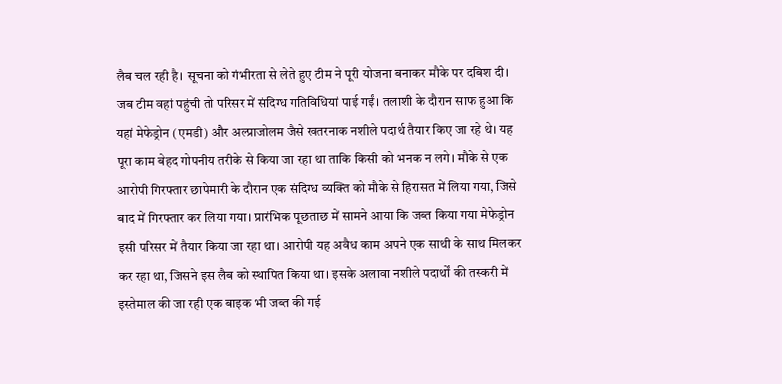लैब चल रही है। सूचना को गंभीरता से लेते हुए टीम ने पूरी योजना बनाकर मौके पर दबिश दी। जब टीम वहां पहुंची तो परिसर में संदिग्ध गतिविधियां पाई गईं। तलाशी के दौरान साफ हुआ कि यहां मेफेड्रोन (एमडी) और अल्प्राजोलम जैसे खतरनाक नशीले पदार्थ तैयार किए जा रहे थे। यह पूरा काम बेहद गोपनीय तरीके से किया जा रहा था ताकि किसी को भनक न लगे। मौके से एक आरोपी गिरफ्तार छापेमारी के दौरान एक संदिग्ध व्यक्ति को मौके से हिरासत में लिया गया, जिसे बाद में गिरफ्तार कर लिया गया। प्रारंभिक पूछताछ में सामने आया कि जब्त किया गया मेफेड्रोन इसी परिसर में तैयार किया जा रहा था। आरोपी यह अवैध काम अपने एक साथी के साथ मिलकर कर रहा था, जिसने इस लैब को स्थापित किया था। इसके अलावा नशीले पदार्थों की तस्करी में इस्तेमाल की जा रही एक बाइक भी जब्त की गई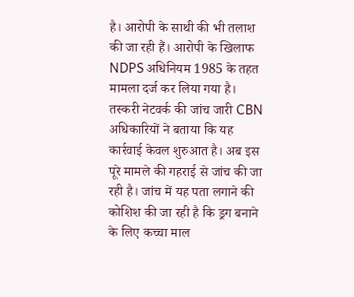है। आरोपी के साथी की भी तलाश की जा रही हैं। आरोपी के खिलाफ NDPS अधिनियम 1985 के तहत मामला दर्ज कर लिया गया है। तस्करी नेटवर्क की जांच जारी CBN अधिकारियों ने बताया कि यह कार्रवाई केवल शुरुआत है। अब इस पूरे मामले की गहराई से जांच की जा रही है। जांच में यह पता लगाने की कोशिश की जा रही है कि ड्रग बनाने के लिए कच्चा माल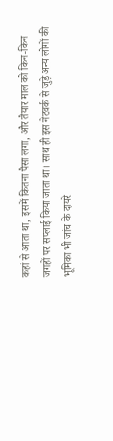कहां से आता था, इसमें कितना पैसा लगा, और तैयार माल को किन-किन जगहों पर सप्लाई किया जाता था। साथ ही इस नेटवर्क से जुड़े अन्य लोगों की भूमिका भी जांच के दायरे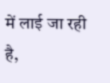में लाई जा रही है,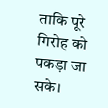ताकि पूरे गिरोह को पकड़ा जा सके।